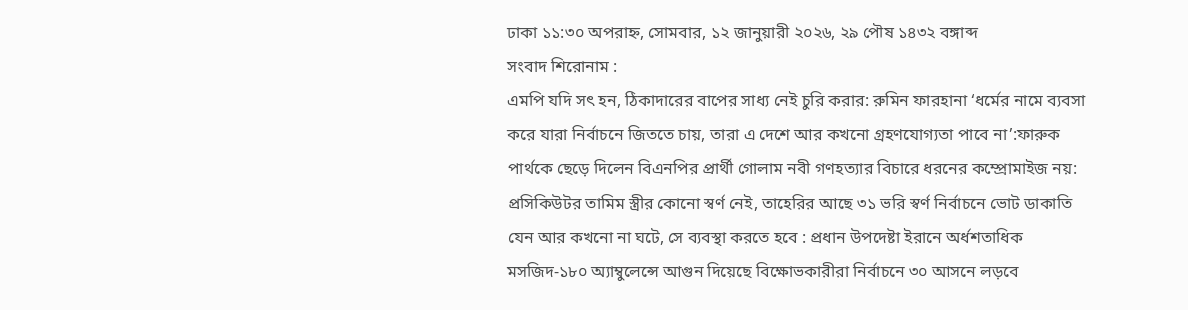ঢাকা ১১:৩০ অপরাহ্ন, সোমবার, ১২ জানুয়ারী ২০২৬, ২৯ পৌষ ১৪৩২ বঙ্গাব্দ
সংবাদ শিরোনাম :
এমপি যদি সৎ হন, ঠিকাদারের বাপের সাধ্য নেই চুরি করার: রুমিন ফারহানা ‘ধর্মের নামে ব্যবসা করে যারা নির্বাচনে জিততে চায়, তারা এ দেশে আর কখনো গ্রহণযোগ্যতা পাবে না’:ফারুক পার্থকে ছেড়ে দিলেন বিএনপির প্রার্থী গোলাম নবী গণহত্যার বিচারে ধরনের কম্প্রোমাইজ নয়: প্রসিকিউটর তামিম স্ত্রীর কোনো স্বর্ণ নেই, তাহেরির আছে ৩১ ভরি স্বর্ণ নির্বাচনে ভোট ডাকাতি যেন আর কখনো না ঘটে, সে ব্যবস্থা করতে হবে : প্রধান উপদেষ্টা ইরানে অর্ধশতাধিক মসজিদ-১৮০ অ্যাম্বুলেন্সে আগুন দিয়েছে বিক্ষোভকারীরা নির্বাচনে ৩০ আসনে লড়বে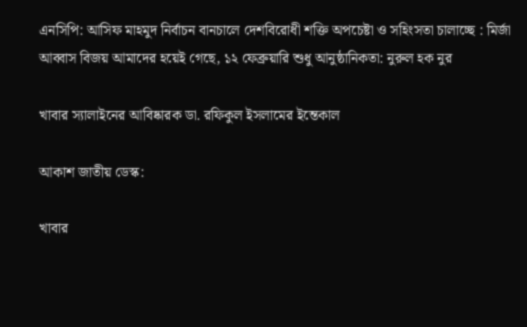এনসিপি: আসিফ মাহমুদ নির্বাচন বানচালে দেশবিরোধী শক্তি অপচেষ্টা ও সহিংসতা চালাচ্ছে : মির্জা আব্বাস বিজয় আমাদের হয়েই গেছে, ১২ ফেব্রুয়ারি শুধু আনুষ্ঠানিকতা: নুরুল হক নুর

খাবার স্যালাইনের আবিষ্কারক ডা. রফিকুল ইসলামের ইন্তেকাল

আকাশ জাতীয় ডেস্ক:

খাবার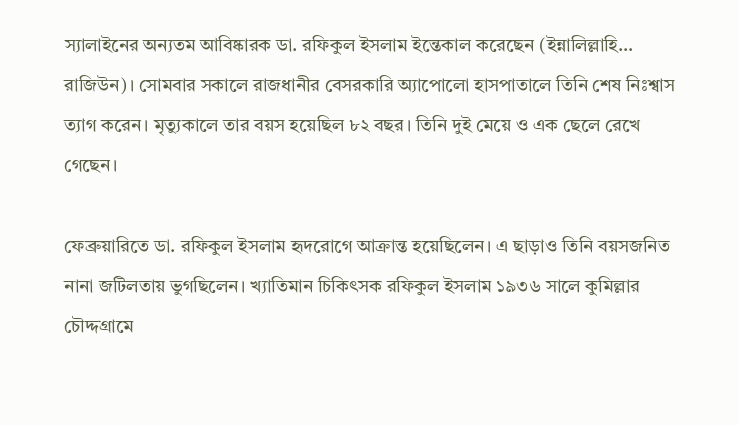স্যালাইনের অন্যতম আবিষ্কারক ডা. রফিকুল ইসলাম ইন্তেকাল করেছেন (ইন্নালিল্লাহি… রাজিউন)। সোমবার সকালে রাজধানীর বেসরকারি অ্যাপোলো হাসপাতালে তিনি শেষ নিঃশ্বাস ত্যাগ করেন। মৃত্যুকালে তার বয়স হয়েছিল ৮২ বছর। তিনি দুই মেয়ে ও এক ছেলে রেখে গেছেন।

ফেব্রুয়ারিতে ডা. রফিকুল ইসলাম হৃদরোগে আক্রান্ত হয়েছিলেন। এ ছাড়াও তিনি বয়সজনিত নানা জটিলতায় ভুগছিলেন। খ্যাতিমান চিকিৎসক রফিকুল ইসলাম ১৯৩৬ সালে কুমিল্লার চৌদ্দগ্রামে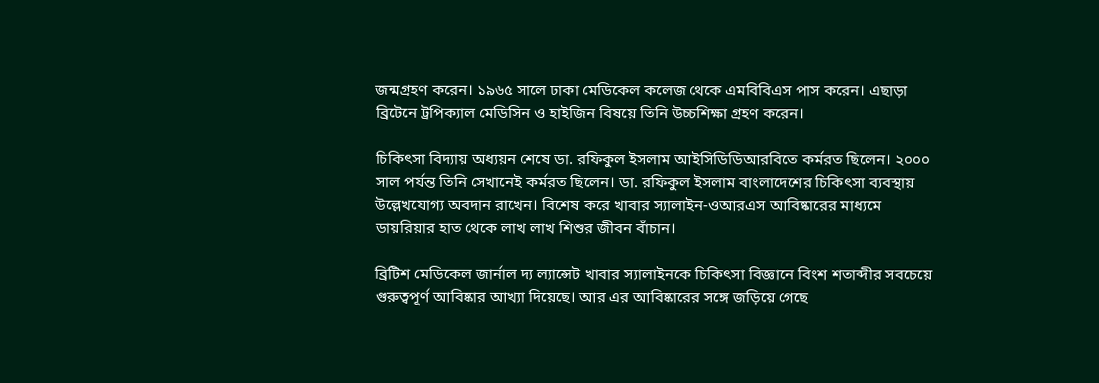জন্মগ্রহণ করেন। ১৯৬৫ সালে ঢাকা মেডিকেল কলেজ থেকে এমবিবিএস পাস করেন। এছাড়া ব্রিটেনে ট্রপিক্যাল মেডিসিন ও হাইজিন বিষয়ে তিনি উচ্চশিক্ষা গ্রহণ করেন।

চিকিৎসা বিদ্যায় অধ্যয়ন শেষে ডা. রফিকুল ইসলাম আইসিডিডিআরবিতে কর্মরত ছিলেন। ২০০০ সাল পর্যন্ত তিনি সেখানেই কর্মরত ছিলেন। ডা. রফিকুল ইসলাম বাংলাদেশের চিকিৎসা ব্যবস্থায় উল্লেখযোগ্য অবদান রাখেন। বিশেষ করে খাবার স্যালাইন-ওআরএস আবিষ্কারের মাধ্যমে ডায়রিয়ার হাত থেকে লাখ লাখ শিশুর জীবন বাঁচান।

ব্রিটিশ মেডিকেল জার্নাল দ্য ল্যান্সেট খাবার স্যালাইনকে চিকিৎসা বিজ্ঞানে বিংশ শতাব্দীর সবচেয়ে গুরুত্বপূর্ণ আবিষ্কার আখ্যা দিয়েছে। আর এর আবিষ্কারের সঙ্গে জড়িয়ে গেছে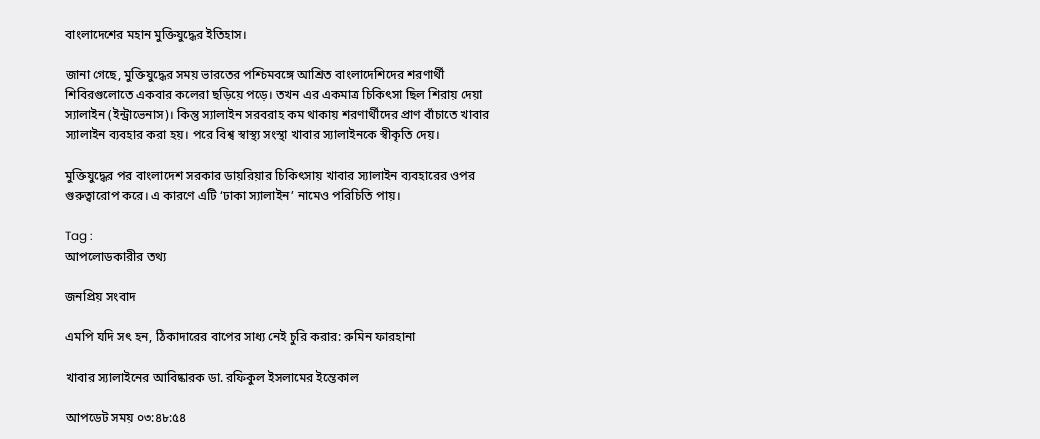বাংলাদেশের মহান মুক্তিযুদ্ধের ইতিহাস।

জানা গেছে, মুক্তিযুদ্ধের সময় ভারতের পশ্চিমবঙ্গে আশ্রিত বাংলাদেশিদের শরণার্থী শিবিরগুলোতে একবার কলেরা ছড়িয়ে পড়ে। তখন এর একমাত্র চিকিৎসা ছিল শিরায় দেয়া স্যালাইন (ইন্ট্রাভেনাস)। কিন্তু স্যালাইন সরবরাহ কম থাকায় শরণার্থীদের প্রাণ বাঁচাতে খাবার স্যালাইন ব্যবহার করা হয়। পরে বিশ্ব স্বাস্থ্য সংস্থা খাবার স্যালাইনকে স্বীকৃতি দেয়।

মুক্তিযুদ্ধের পর বাংলাদেশ সরকার ডায়রিয়ার চিকিৎসায় খাবার স্যালাইন ব্যবহারের ওপর গুরুত্বারোপ করে। এ কারণে এটি ‘ঢাকা স্যালাইন’ নামেও পরিচিতি পায়।

Tag :
আপলোডকারীর তথ্য

জনপ্রিয় সংবাদ

এমপি যদি সৎ হন, ঠিকাদারের বাপের সাধ্য নেই চুরি করার: রুমিন ফারহানা

খাবার স্যালাইনের আবিষ্কারক ডা. রফিকুল ইসলামের ইন্তেকাল

আপডেট সময় ০৩:৪৮:৫৪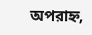অপরাহ্ন,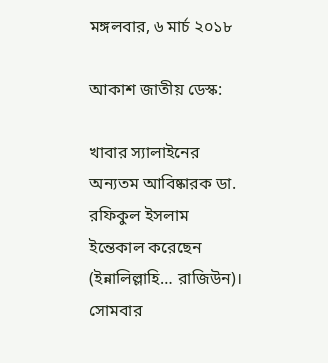মঙ্গলবার, ৬ মার্চ ২০১৮

আকাশ জাতীয় ডেস্ক:

খাবার স্যালাইনের অন্যতম আবিষ্কারক ডা. রফিকুল ইসলাম ইন্তেকাল করেছেন (ইন্নালিল্লাহি… রাজিউন)। সোমবার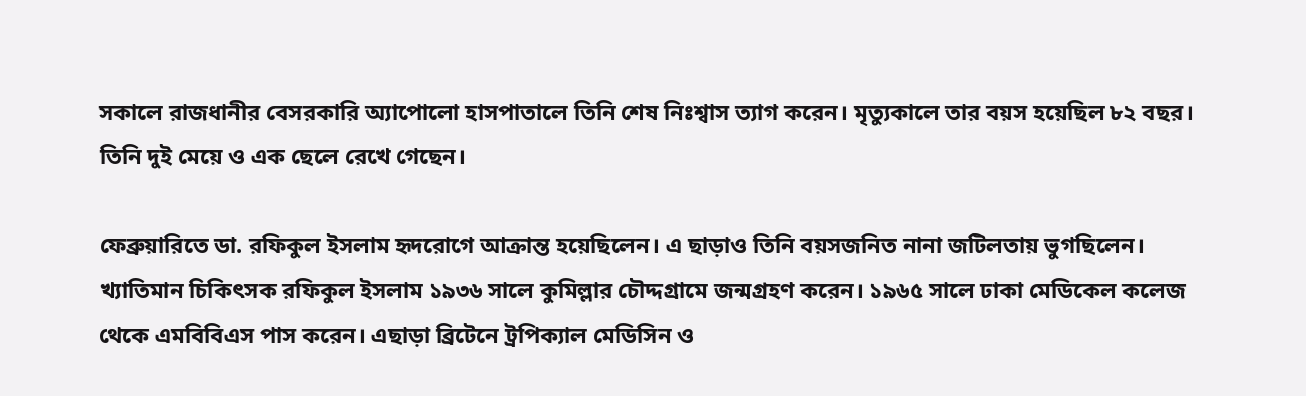সকালে রাজধানীর বেসরকারি অ্যাপোলো হাসপাতালে তিনি শেষ নিঃশ্বাস ত্যাগ করেন। মৃত্যুকালে তার বয়স হয়েছিল ৮২ বছর। তিনি দুই মেয়ে ও এক ছেলে রেখে গেছেন।

ফেব্রুয়ারিতে ডা. রফিকুল ইসলাম হৃদরোগে আক্রান্ত হয়েছিলেন। এ ছাড়াও তিনি বয়সজনিত নানা জটিলতায় ভুগছিলেন। খ্যাতিমান চিকিৎসক রফিকুল ইসলাম ১৯৩৬ সালে কুমিল্লার চৌদ্দগ্রামে জন্মগ্রহণ করেন। ১৯৬৫ সালে ঢাকা মেডিকেল কলেজ থেকে এমবিবিএস পাস করেন। এছাড়া ব্রিটেনে ট্রপিক্যাল মেডিসিন ও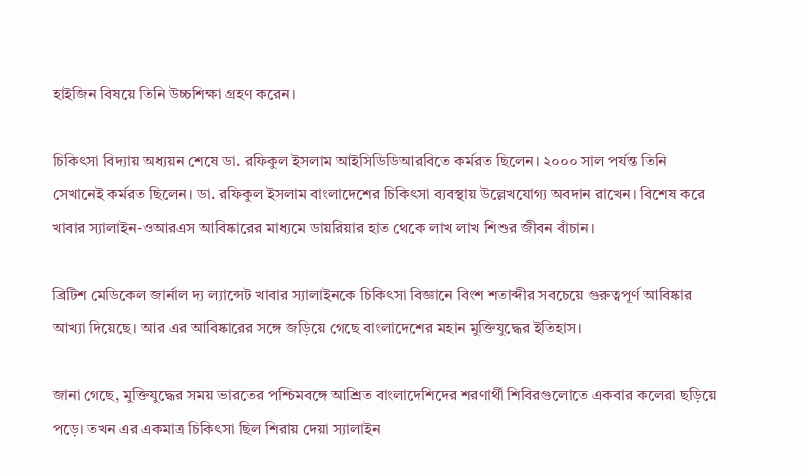হাইজিন বিষয়ে তিনি উচ্চশিক্ষা গ্রহণ করেন।

চিকিৎসা বিদ্যায় অধ্যয়ন শেষে ডা. রফিকুল ইসলাম আইসিডিডিআরবিতে কর্মরত ছিলেন। ২০০০ সাল পর্যন্ত তিনি সেখানেই কর্মরত ছিলেন। ডা. রফিকুল ইসলাম বাংলাদেশের চিকিৎসা ব্যবস্থায় উল্লেখযোগ্য অবদান রাখেন। বিশেষ করে খাবার স্যালাইন-ওআরএস আবিষ্কারের মাধ্যমে ডায়রিয়ার হাত থেকে লাখ লাখ শিশুর জীবন বাঁচান।

ব্রিটিশ মেডিকেল জার্নাল দ্য ল্যান্সেট খাবার স্যালাইনকে চিকিৎসা বিজ্ঞানে বিংশ শতাব্দীর সবচেয়ে গুরুত্বপূর্ণ আবিষ্কার আখ্যা দিয়েছে। আর এর আবিষ্কারের সঙ্গে জড়িয়ে গেছে বাংলাদেশের মহান মুক্তিযুদ্ধের ইতিহাস।

জানা গেছে, মুক্তিযুদ্ধের সময় ভারতের পশ্চিমবঙ্গে আশ্রিত বাংলাদেশিদের শরণার্থী শিবিরগুলোতে একবার কলেরা ছড়িয়ে পড়ে। তখন এর একমাত্র চিকিৎসা ছিল শিরায় দেয়া স্যালাইন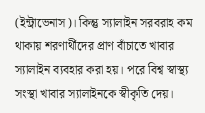(ইন্ট্রাভেনাস)। কিন্তু স্যালাইন সরবরাহ কম থাকায় শরণার্থীদের প্রাণ বাঁচাতে খাবার স্যালাইন ব্যবহার করা হয়। পরে বিশ্ব স্বাস্থ্য সংস্থা খাবার স্যালাইনকে স্বীকৃতি দেয়।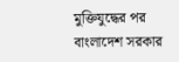মুক্তিযুদ্ধের পর বাংলাদেশ সরকার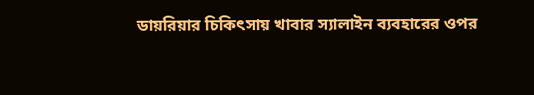ডায়রিয়ার চিকিৎসায় খাবার স্যালাইন ব্যবহারের ওপর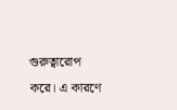গুরুত্বারোপ করে। এ কারণে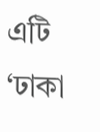এটি ‘ঢাকা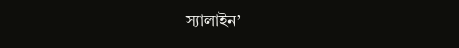স্যালাইন’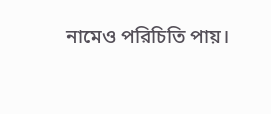নামেও পরিচিতি পায়।